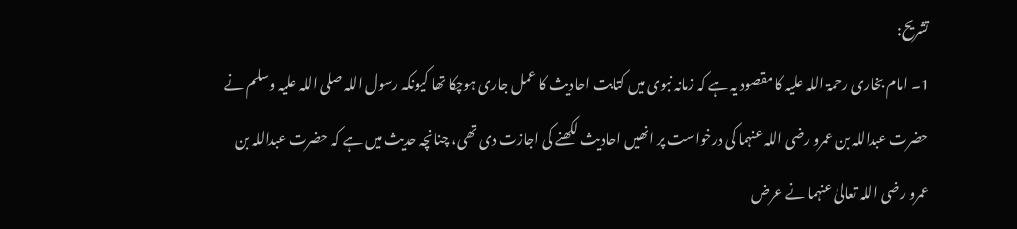تشریح:
1۔ امام بخاری رحمۃ اللہ علیہ کا مقصود یہ ہے کہ زمانہ نبوی میں کتابت احادیث کا عمل جاری ہوچکا تھا کیونکہ رسول اللہ صلی اللہ علیہ وسلم نے حضرت عبداللہ بن عمرو رضی اللہ عنہما کی درخواست پر انھیں احادیث لکھنے کی اجازت دی تھی، چنانچہ حدیث میں ہے کہ حضرت عبداللہ بن عمرو رضی اللہ تعالیٰ عنہما نے عرض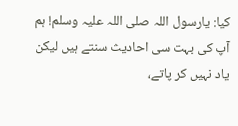کیا: یارسول اللہ صلی اللہ علیہ وسلم! ہم آپ کی بہت سی احادیث سنتے ہیں لیکن یاد نہیں کر پاتے،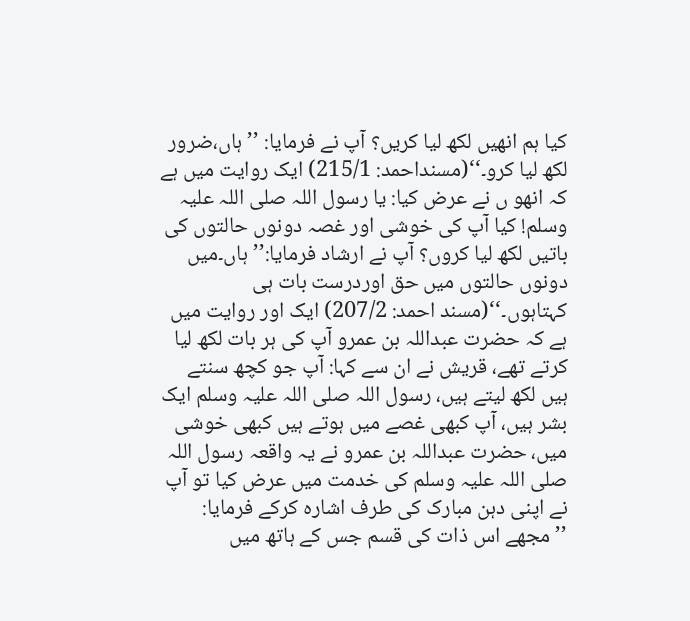کیا ہم انھیں لکھ لیا کریں؟ آپ نے فرمایا: ’’ہاں،ضرور لکھ لیا کرو۔‘‘(مسنداحمد: 215/1) ایک روایت میں ہے کہ انھو ں نے عرض کیا: یا رسول اللہ صلی اللہ علیہ وسلم! کیا آپ کی خوشی اور غصہ دونوں حالتوں کی باتیں لکھ لیا کروں؟ آپ نے ارشاد فرمایا:’’ہاں۔میں دونوں حالتوں میں حق اوردرست بات ہی کہتاہوں۔‘‘(مسند احمد: 207/2) ایک اور روایت میں ہے کہ حضرت عبداللہ بن عمرو آپ کی ہر بات لکھ لیا کرتے تھے، قریش نے ان سے کہا: آپ جو کچھ سنتے ہیں لکھ لیتے ہیں، رسول اللہ صلی اللہ علیہ وسلم ایک بشر ہیں، آپ کبھی غصے میں ہوتے ہیں کبھی خوشی میں، حضرت عبداللہ بن عمرو نے یہ واقعہ رسول اللہ صلی اللہ علیہ وسلم کی خدمت میں عرض کیا تو آپ نے اپنی دہن مبارک کی طرف اشارہ کرکے فرمایا: ’’مجھے اس ذات کی قسم جس کے ہاتھ میں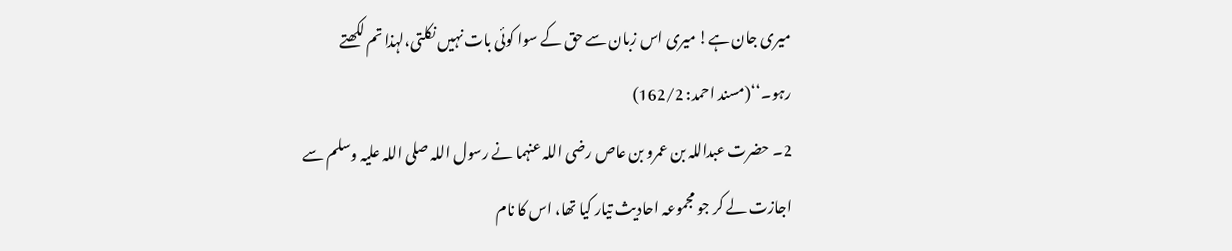میری جان ہے! میری اس زبان سے حق کے سوا کوئی بات نہیں نکلتی،لہذا تم لکھتے رہو۔‘‘(مسند احمد: 162/2)
2۔ حضرت عبداللہ بن عمرو بن عاص رضی اللہ عنہما نے رسول اللہ صلی اللہ علیہ وسلم سے اجازت لے کر جو مجموعہ احادیث تیار کیا تھا، اس کا نام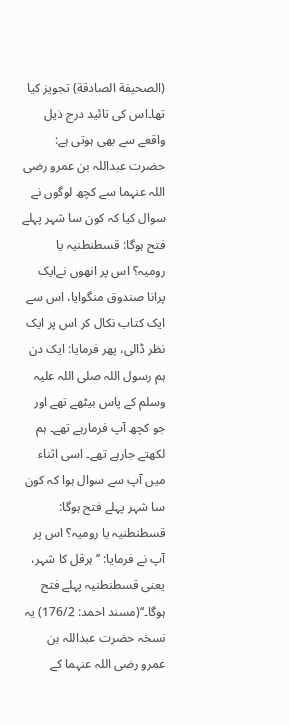(الصحیفة الصادقة) تجویز کیا تھا۔اس کی تائید درج ذیل واقعے سے بھی ہوتی ہے: حضرت عبداللہ بن عمرو رضی اللہ عنہما سے کچھ لوگوں نے سوال کیا کہ کون سا شہر پہلے فتح ہوگا: قسطنطنیہ یا رومیہ؟ اس پر انھوں نےایک پرانا صندوق منگوایا، اس سے ایک کتاب نکال کر اس پر ایک نظر ڈالی، پھر فرمایا: ایک دن ہم رسول اللہ صلی اللہ علیہ وسلم کے پاس بیٹھے تھے اور جو کچھ آپ فرمارہے تھے۔ ہم لکھتے جارہے تھے۔ اسی اثناء میں آپ سے سوال ہوا کہ کون سا شہر پہلے فتح ہوگا: قسطنطنیہ یا رومیہ؟ اس پر آپ نے فرمایا: ’’ہرقل کا شہر، یعنی قسطنطنیہ پہلے فتح ہوگا۔‘‘(مسند احمد: 176/2) یہ نسخہ حضرت عبداللہ بن عمرو رضی اللہ عنہما کے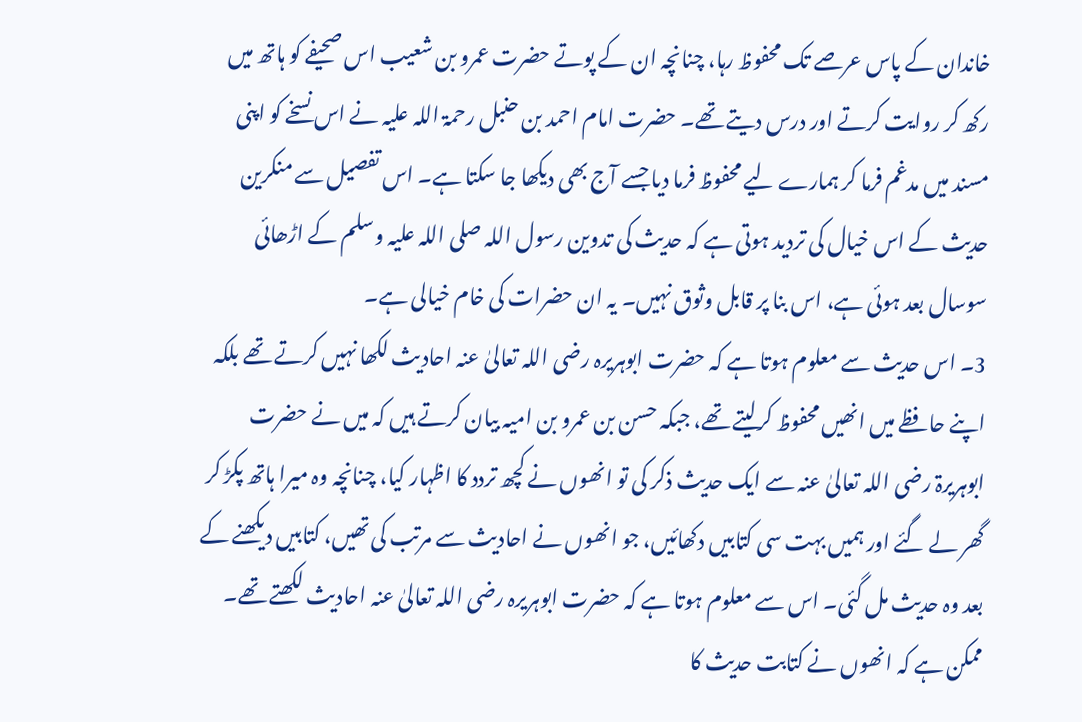خاندان کے پاس عرصے تک محفوظ رہا، چنانچہ ان کے پوتے حضرت عمرو بن شعیب اس صحیفے کو ہاتھ میں رکھ کر روایت کرتے اور درس دیتے تھے۔ حضرت امام احمد بن حنبل رحمۃ اللہ علیہ نے اس نسخے کو اپنی مسند میں مدغم فرما کر ہمارے لیے محفوظ فرما دیا جسے آج بھی دیکھا جا سکتا ہے۔ اس تفصیل سے منکرین حدیث کے اس خیال کی تردید ہوتی ہے کہ حدیث کی تدوین رسول اللہ صلی اللہ علیہ وسلم کے اڑھائی سوسال بعد ہوئی ہے، اس بنا پر قابل وثوق نہیں۔ یہ ان حضرات کی خام خیالی ہے۔
3۔ اس حدیث سے معلوم ہوتا ہے کہ حضرت ابوہریرہ رضی اللہ تعالیٰ عنہ احادیث لکھا نہیں کرتے تھے بلکہ اپنے حافظے میں انھیں محفوظ کرلیتے تھے، جبکہ حسن بن عمرو بن امیہ بیان کرتے ہیں کہ میں نے حضرت ابوہریرۃ رضی اللہ تعالیٰ عنہ سے ایک حدیث ذکر کی تو انھوں نے کچھ تردد کا اظہار کیا، چنانچہ وہ میرا ہاتھ پکڑ کر گھر لے گئے اور ہمیں بہت سی کتابیں دکھائیں، جو انھوں نے احادیث سے مرتب کی تھیں، کتابیں دیکھنے کے بعد وہ حدیث مل گئی۔ اس سے معلوم ہوتا ہے کہ حضرت ابوہریرہ رضی اللہ تعالیٰ عنہ احادیث لکھتے تھے۔ ممکن ہے کہ انھوں نے کتابت حدیث کا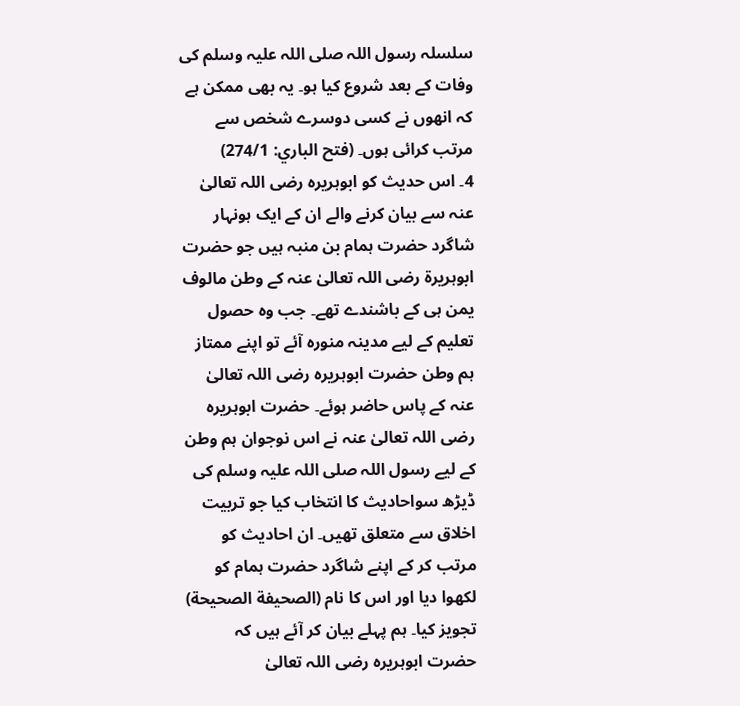سلسلہ رسول اللہ صلی اللہ علیہ وسلم کی وفات کے بعد شروع کیا ہو۔ یہ بھی ممکن ہے کہ انھوں نے کسی دوسرے شخص سے مرتب کرائی ہوں۔ (فتح الباري: 274/1)
4۔ اس حدیث کو ابوہریرہ رضی اللہ تعالیٰ عنہ سے بیان کرنے والے ان کے ایک ہونہار شاگرد حضرت ہمام بن منبہ ہیں جو حضرت ابوہریرۃ رضی اللہ تعالیٰ عنہ کے وطن مالوف یمن ہی کے باشندے تھے۔ جب وہ حصول تعلیم کے لیے مدینہ منورہ آئے تو اپنے ممتاز ہم وطن حضرت ابوہریرہ رضی اللہ تعالیٰ عنہ کے پاس حاضر ہوئے۔ حضرت ابوہریرہ رضی اللہ تعالیٰ عنہ نے اس نوجوان ہم وطن کے لیے رسول اللہ صلی اللہ علیہ وسلم کی ڈیڑھ سواحادیث کا انتخاب کیا جو تربیت اخلاق سے متعلق تھیں۔ ان احادیث کو مرتب کر کے اپنے شاگرد حضرت ہمام کو لکھوا دیا اور اس کا نام (الصحیفة الصحیحة) تجویز کیا۔ ہم پہلے بیان کر آئے ہیں کہ حضرت ابوہریرہ رضی اللہ تعالیٰ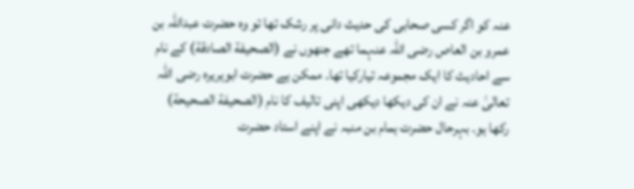عنہ کو اگر کسی صحابی کی حدیث دانی پر رشک تھا تو وہ حضرت عبداللہ بن عمرو بن العاص رضی اللہ عنہما تھے جنھوں نے (الصحیفة الصادقة) کے نام سے احادیث کا ایک مجموعہ تیارکیا تھا۔ ممکن ہے حضرت ابوہریرہ رضی اللہ تعالیٰ عنہ نے ان کی دیکھا دیکھی اپنی تالیف کا نام (الصحیفة الصحیحة) رکھا ہو۔ بہرحال حضرت ہمام بن منبہ نے اپنے استاد حضرت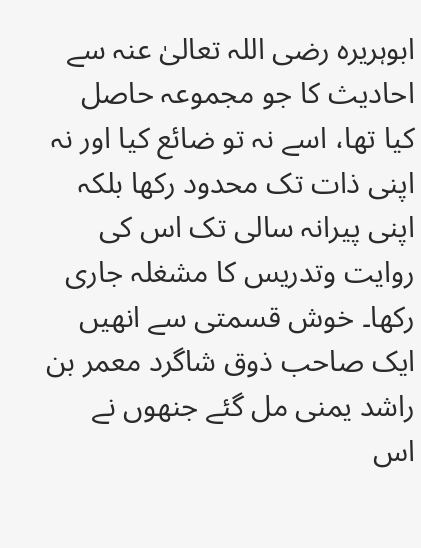ابوہریره رضی اللہ تعالیٰ عنہ سے احادیث کا جو مجموعہ حاصل کیا تھا، اسے نہ تو ضائع کیا اور نہ اپنی ذات تک محدود رکھا بلکہ اپنی پیرانہ سالی تک اس کی روایت وتدریس کا مشغلہ جاری رکھا۔ خوش قسمتی سے انھیں ایک صاحب ذوق شاگرد معمر بن راشد یمنی مل گئے جنھوں نے اس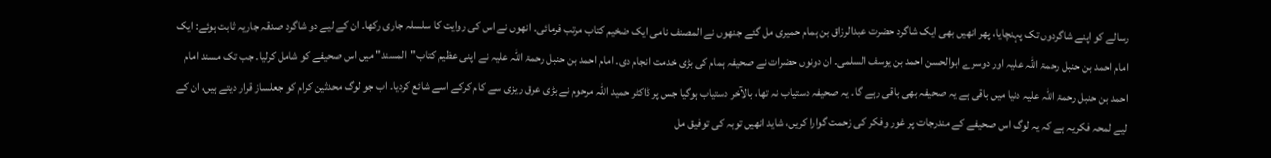رسالے کو اپنے شاگردوں تک پہنچایا، پھر انھیں بھی ایک شاگرد حضرت عبدالرزاق بن ہمام حمیری مل گئے جنھوں نے المصنف نامی ایک ضخیم کتاب مرتب فرمائی۔ انھوں نے اس کی روایت کا سلسلہ جاری رکھا۔ ان کے لیے دو شاگرد صدقہ جاریہ ثابت ہوئے: ایک امام احمد بن حنبل رحمۃ اللہ علیہ اور دوسرے ابوالحسن احمد بن یوسف السلمی۔ ان دونوں حضرات نے صحیفہ ہمام کی بڑی خدمت انجام دی۔ امام احمد بن حنبل رحمۃ اللہ علیہ نے اپنی عظیم کتاب"المسند" میں اس صحیفے کو شامل کرلیا۔ جب تک مسند امام احمد بن حنبل رحمۃ اللہ علیہ دنیا میں باقی ہے یہ صحیفہ بھی باقی رہے گا۔ یہ صحیفہ دستیاب نہ تھا، بالآخر دستیاب ہوگیا جس پر ڈاکٹر حمید اللہ مرحوم نے بڑی عرق ریزی سے کام کرکے اسے شائع کردیا۔ اب جو لوگ محدثین کرام کو جعلساز قرار دیتے ہیں، ان کے لیے لمحہ فکریہ ہے کہ یہ لوگ اس صحیفے کے مندرجات پر غور وفکر کی زحمت گوارا کریں، شاید انھیں توبہ کی توفیق مل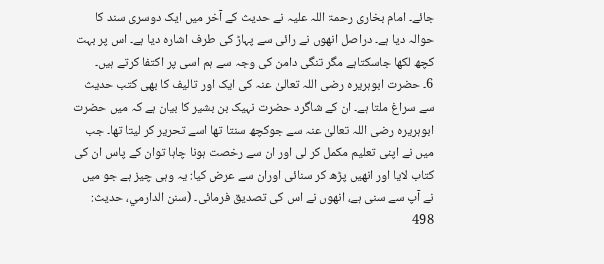جائے۔ امام بخاری رحمۃ اللہ علیہ نے حدیث کے آخر میں ایک دوسری سند کا حوالہ دیا ہے۔ دراصل انھوں نے رائی سے پہاڑ کی طرف اشارہ دیا ہے۔ اس پر بہت کچھ لکھا جاسکتاہے مگر تنگی دامن کی وجہ سے ہم اسی پر اکتفا کرتے ہیں۔
6۔ حضرت ابوہریرہ رضی اللہ تعالیٰ عنہ کی ایک اور تالیف کا بھی کتب حدیث سے سراغ ملتا ہے۔ ان کے شاگرد حضرت نہیک بن بشیر کا بیان ہے کہ میں حضرت ابوہریرہ رضی اللہ تعالیٰ عنہ سے جوکچھ سنتا تھا اسے تحریر کر لیتا تھا۔ جب میں نے اپنی تعلیم مکمل کر لی اور ان سے رخصت ہونا چاہا توان کے پاس ان کی کتاب لایا اور انھیں پڑھ کر سنائی اوران سے عرض کیا: یہ وہی چیز ہے جو میں نے آپ سے سنی ہے، انھوں نے اس کی تصدیق فرمائی۔ (سنن الدارمي، حدیث: 498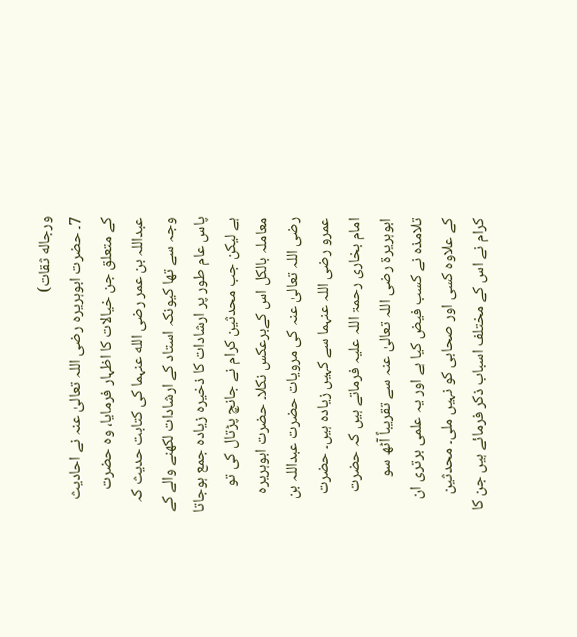ورجاله ثقات)
7۔ حضرت ابوہریرہ رضی اللہ تعالیٰ عنہ نے احادیث کے متعلق جن خیالات کا اظہار فرمایا، وہ حضرت عبداللہ بن عمر رضی الله عنہما کی کتابت حدیث کہ وجہ سے تھا کیونکہ استاد کے ارشادات لکھنے والے کے پاس عام طور پر ارشادات کا ذخیرہ زیادہ جمع ہوجاتا ہے لیکن جب محدثین کرام نے جانچ پڑتال کی تو معاملہ بالکل اس کےبرعکس نکلا۔ حضرت ابوہریرہ رضی اللہ تعالیٰ عنہ کی مرویات حضرت عبداللہ بن عمرو رضی اللہ عنہما سے کہیں زیادہ ہیں۔ حضرت امام بخاری رحمۃ اللہ علیہ فرماتے ہیں کہ حضرت ابوہریرۃ رضی اللہ تعالیٰ عنہ سے تقریباً آٹھ سو تلامذہ نے کسب فیض کیا ہے اور یہ علمی برتری ان کے علاوہ کسی اور صحابی کو نہیں ملی۔ محدثین کرام نے اس کے مختلف اسباب ذکر فرمائے ہیں جن کا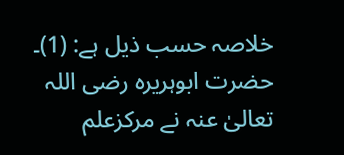خلاصہ حسب ذیل ہے: (1)۔ حضرت ابوہریرہ رضی اللہ تعالیٰ عنہ نے مرکزعلم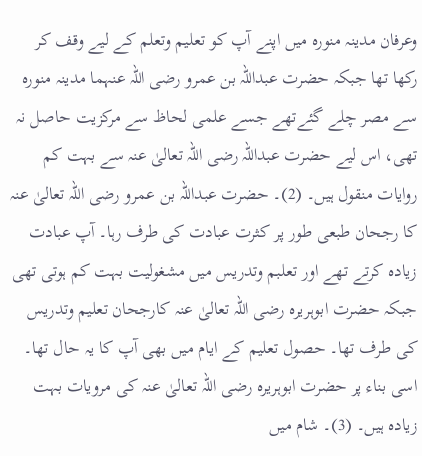وعرفان مدینہ منورہ میں اپنے آپ کو تعلیم وتعلم کے لیے وقف کر رکھا تھا جبکہ حضرت عبداللہ بن عمرو رضی اللہ عنہما مدینہ منورہ سے مصر چلے گئےتھے جسے علمی لحاظ سے مرکزیت حاصل نہ تھی، اس لیے حضرت عبداللہ رضی اللہ تعالیٰ عنہ سے بہت کم روایات منقول ہیں۔ (2)۔ حضرت عبداللہ بن عمرو رضی اللہ تعالیٰ عنہ کا رجحان طبعی طور پر کثرت عبادت کی طرف رہا۔ آپ عبادت زیادہ کرتے تھے اور تعلبم وتدریس میں مشغولیت بہت کم ہوتی تھی جبکہ حضرت ابوہریرہ رضی اللہ تعالیٰ عنہ کارجحان تعلیم وتدریس کی طرف تھا۔ حصول تعلیم کے ایام میں بھی آپ کا یہ حال تھا۔ اسی بناء پر حضرت ابوہریرہ رضی اللہ تعالیٰ عنہ کی مرویات بہت زیادہ ہیں۔ (3)۔ شام میں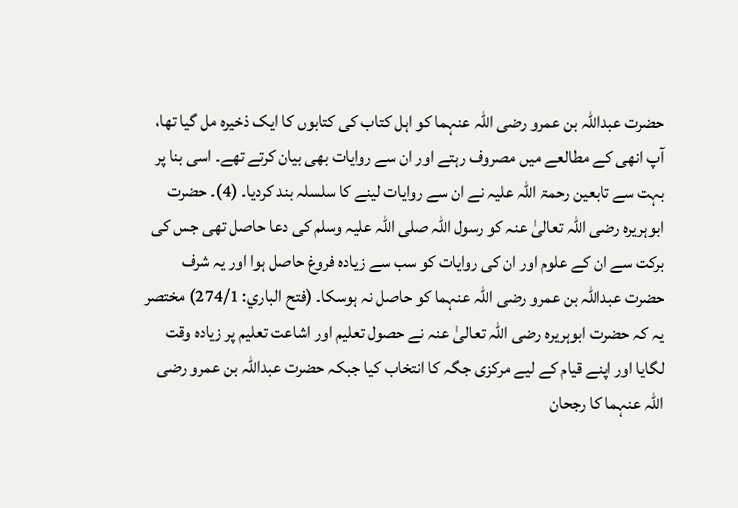حضرت عبداللہ بن عمرو رضی اللہ عنہما کو اہل کتاب کی کتابوں کا ایک ذخیرہ مل گیا تھا، آپ انھی کے مطالعے میں مصروف رہتے اور ان سے روایات بھی بیان کرتے تھے۔ اسی بنا پر بہت سے تابعین رحمۃ اللہ علیہ نے ان سے روایات لینے کا سلسلہ بند کردیا۔ (4)۔ حضرت ابوہریرہ رضی اللہ تعالیٰ عنہ کو رسول اللہ صلی اللہ علیہ وسلم کی دعا حاصل تھی جس کی برکت سے ان کے علوم اور ان کی روایات کو سب سے زیادہ فروغ حاصل ہوا اور یہ شرف حضرت عبداللہ بن عمرو رضی اللہ عنہما کو حاصل نہ ہوسکا۔ (فتح الباري: 274/1) مختصر یہ کہ حضرت ابوہریرہ رضی اللہ تعالیٰ عنہ نے حصول تعلیم اور اشاعت تعلیم پر زیادہ وقت لگایا اور اپنے قیام کے لیے مرکزی جگہ کا انتخاب کیا جبکہ حضرت عبداللہ بن عمرو رضی اللہ عنہما کا رجحان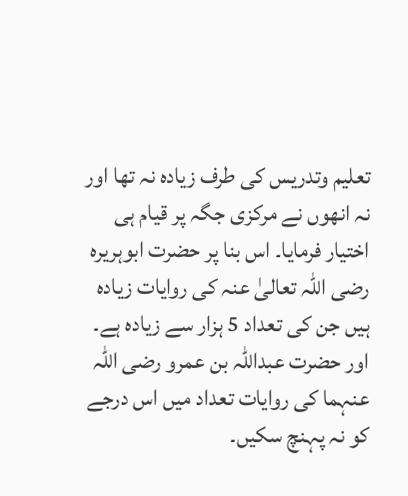تعلیم وتدریس کی طرف زیادہ نہ تھا اور نہ انھوں نے مرکزی جگہ پر قیام ہی اختیار فرمایا۔ اس بنا پر حضرت ابوہریرہ رضی اللہ تعالیٰ عنہ کی روایات زیادہ ہیں جن کی تعداد 5 ہزار سے زیادہ ہے۔ اور حضرت عبداللہ بن عمرو رضی اللہ عنہما کی روایات تعداد میں اس درجے کو نہ پہنچ سکیں۔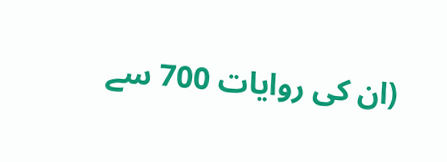(ان کی روایات 700 سے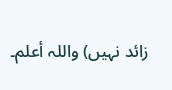زائد نہیں) واللہ أعلم۔